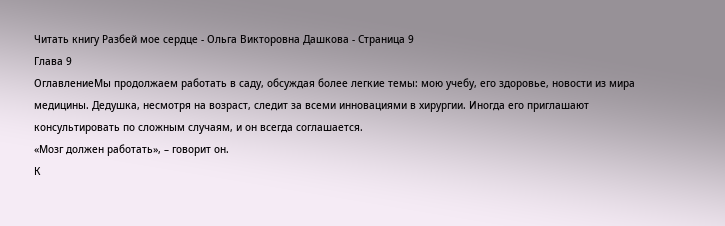Читать книгу Разбей мое сердце - Ольга Викторовна Дашкова - Страница 9
Глава 9
ОглавлениеМы продолжаем работать в саду, обсуждая более легкие темы: мою учебу, его здоровье, новости из мира медицины. Дедушка, несмотря на возраст, следит за всеми инновациями в хирургии. Иногда его приглашают консультировать по сложным случаям, и он всегда соглашается.
«Мозг должен работать», – говорит он.
К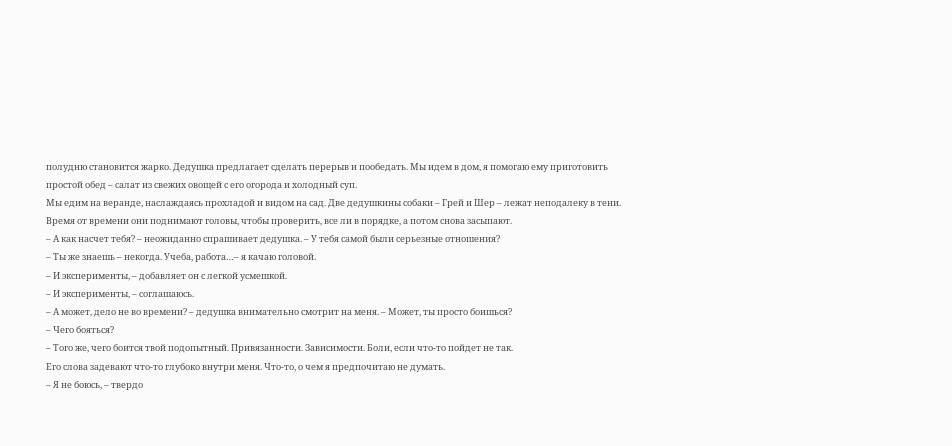полудню становится жарко. Дедушка предлагает сделать перерыв и пообедать. Мы идем в дом, я помогаю ему приготовить простой обед – салат из свежих овощей с его огорода и холодный суп.
Мы едим на веранде, наслаждаясь прохладой и видом на сад. Две дедушкины собаки – Грей и Шер – лежат неподалеку в тени. Время от времени они поднимают головы, чтобы проверить, все ли в порядке, а потом снова засыпают.
– А как насчет тебя? – неожиданно спрашивает дедушка. – У тебя самой были серьезные отношения?
– Ты же знаешь – некогда. Учеба, работа…– я качаю головой.
– И эксперименты, – добавляет он с легкой усмешкой.
– И эксперименты, – соглашаюсь.
– А может, дело не во времени? – дедушка внимательно смотрит на меня. – Может, ты просто боишься?
– Чего бояться?
– Того же, чего боится твой подопытный. Привязанности. Зависимости. Боли, если что-то пойдет не так.
Его слова задевают что-то глубоко внутри меня. Что-то, о чем я предпочитаю не думать.
– Я не боюсь, – твердо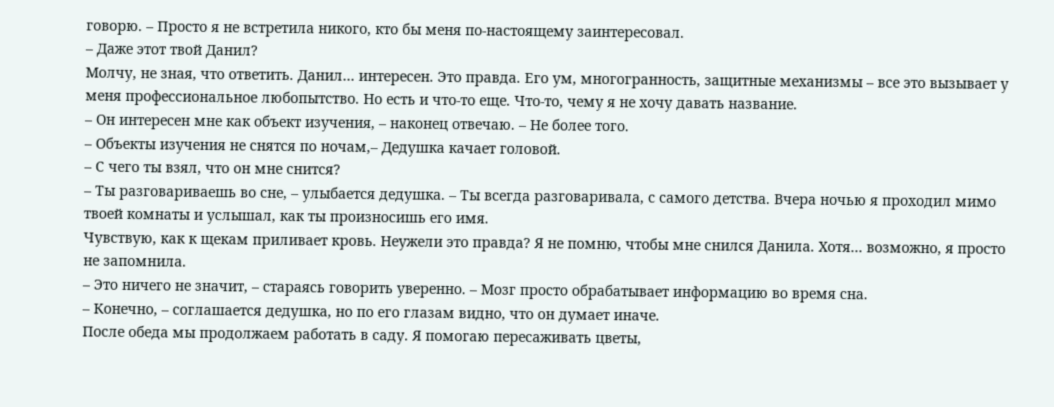говорю. – Просто я не встретила никого, кто бы меня по-настоящему заинтересовал.
– Даже этот твой Данил?
Молчу, не зная, что ответить. Данил… интересен. Это правда. Его ум, многогранность, защитные механизмы – все это вызывает у меня профессиональное любопытство. Но есть и что-то еще. Что-то, чему я не хочу давать название.
– Он интересен мне как объект изучения, – наконец отвечаю. – Не более того.
– Объекты изучения не снятся по ночам,– Дедушка качает головой.
– С чего ты взял, что он мне снится?
– Ты разговариваешь во сне, – улыбается дедушка. – Ты всегда разговаривала, с самого детства. Вчера ночью я проходил мимо твоей комнаты и услышал, как ты произносишь его имя.
Чувствую, как к щекам приливает кровь. Неужели это правда? Я не помню, чтобы мне снился Данила. Хотя… возможно, я просто не запомнила.
– Это ничего не значит, – стараясь говорить уверенно. – Мозг просто обрабатывает информацию во время сна.
– Конечно, – соглашается дедушка, но по его глазам видно, что он думает иначе.
После обеда мы продолжаем работать в саду. Я помогаю пересаживать цветы,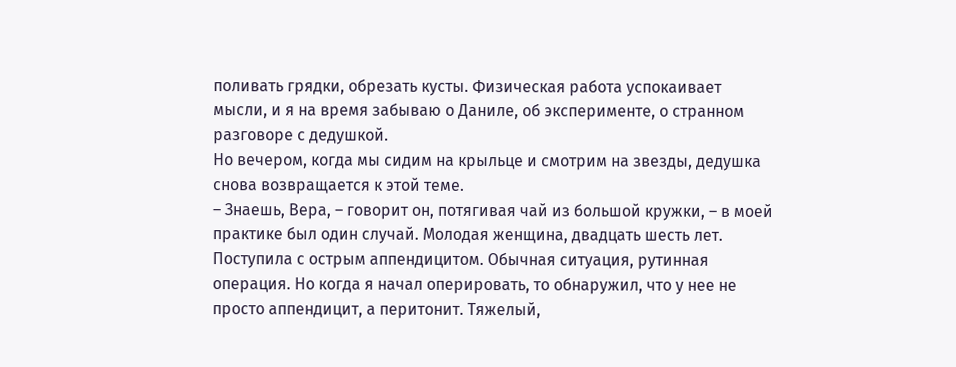поливать грядки, обрезать кусты. Физическая работа успокаивает мысли, и я на время забываю о Даниле, об эксперименте, о странном разговоре с дедушкой.
Но вечером, когда мы сидим на крыльце и смотрим на звезды, дедушка снова возвращается к этой теме.
– Знаешь, Вера, – говорит он, потягивая чай из большой кружки, – в моей практике был один случай. Молодая женщина, двадцать шесть лет. Поступила с острым аппендицитом. Обычная ситуация, рутинная операция. Но когда я начал оперировать, то обнаружил, что у нее не просто аппендицит, а перитонит. Тяжелый,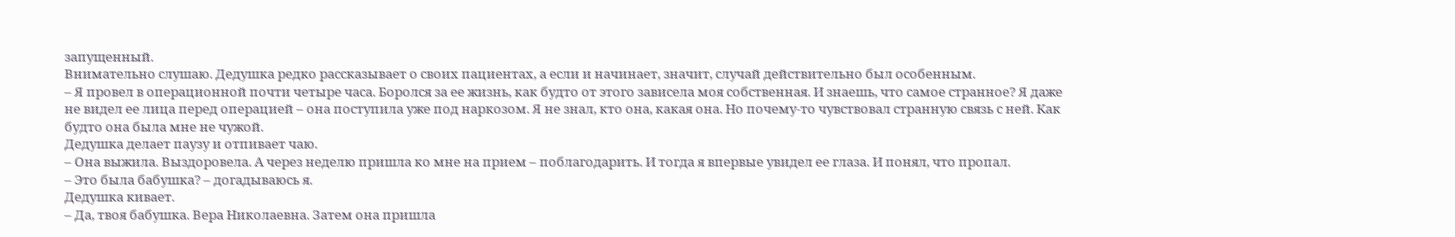запущенный.
Внимательно слушаю. Дедушка редко рассказывает о своих пациентах, а если и начинает, значит, случай действительно был особенным.
– Я провел в операционной почти четыре часа. Боролся за ее жизнь, как будто от этого зависела моя собственная. И знаешь, что самое странное? Я даже не видел ее лица перед операцией – она поступила уже под наркозом. Я не знал, кто она, какая она. Но почему-то чувствовал странную связь с ней. Как будто она была мне не чужой.
Дедушка делает паузу и отпивает чаю.
– Она выжила. Выздоровела. А через неделю пришла ко мне на прием – поблагодарить. И тогда я впервые увидел ее глаза. И понял, что пропал.
– Это была бабушка? – догадываюсь я.
Дедушка кивает.
– Да, твоя бабушка. Вера Николаевна. Затем она пришла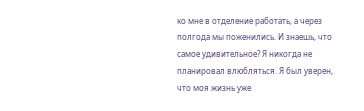ко мне в отделение работать, а через полгода мы поженились. И знаешь, что самое удивительное? Я никогда не планировал влюбляться. Я был уверен, что моя жизнь уже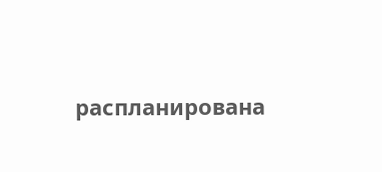распланирована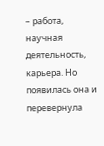– работа, научная деятельность, карьера. Но появилась она и перевернула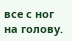все с ног на голову.